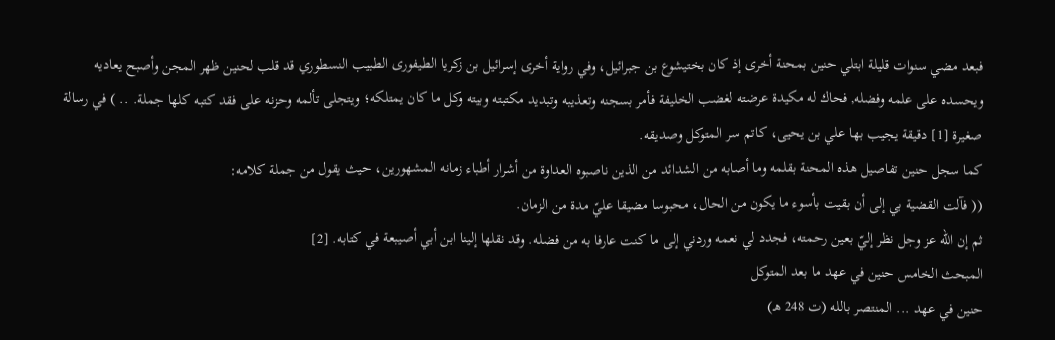فبعد مضي سنوات قليلة ابتلي حنين بمحنة أخرى إذ كان بختيشوع بن جبرائيل، وفي رواية أخرى إسرائيل بن زكريا الطيفورى الطبيب النسطوري قد قلب لحنين ظهر المجن وأصبح يعاديه ويحسده على علمه وفضله, فحاك له مكيدة عرضته لغضب الخليفة فأمر بسجنه وتعذيبه وتبديد مكتبته وبيته وكل ما كان يمتلكه؛ ويتجلى تألمه وحزنه على فقد كتبه كلها جملة. .. ) في رسالة صغيرة [1] دقيقة يجيب بها علي بن يحيى، كاتم سر المتوكل وصديقه.
كما سجل حنين تفاصيل هذه المحنة بقلمه وما أصابه من الشدائد من الذين ناصبوه العداوة من أشرار أطباء زمانه المشهورين، حيث يقول من جملة كلامه:
(( فآلت القضية بي إلى أن بقيت بأسوء ما يكون من الحال، محبوسا مضيقا عليّ مدة من الزمان.
ثم إن الله عز وجل نظر إليّ بعين رحمته، فجدد لي نعمه وردني إلى ما كنت عارفا به من فضله. وقد نقلها إلينا ابن أبي أصيبعة في كتابه. [2]
المبحث الخامس حنين في عهد ما بعد المتوكل
حنين في عهد ... المنتصر بالله (ت 248 هـ)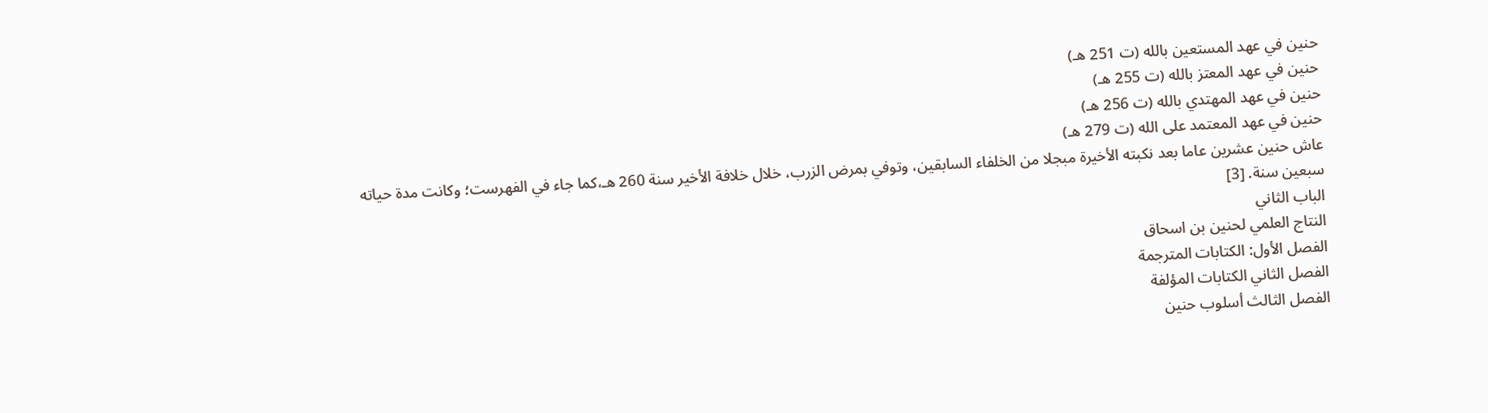حنين في عهد المستعين بالله (ت 251 هـ)
حنين في عهد المعتز بالله (ت 255 هـ)
حنين في عهد المهتدي بالله (ت 256 هـ)
حنين في عهد المعتمد على الله (ت 279 هـ)
عاش حنين عشرين عاما بعد نكبته الأخيرة مبجلا من الخلفاء السابقين، وتوفي بمرض الزرب، خلال خلافة الأخير سنة 260 هـ،كما جاء في الفهرست؛ وكانت مدة حياته سبعين سنة. [3]
الباب الثاني
النتاج العلمي لحنين بن اسحاق
الفصل الأول: الكتابات المترجمة
الفصل الثاني الكتابات المؤلفة
الفصل الثالث أسلوب حنين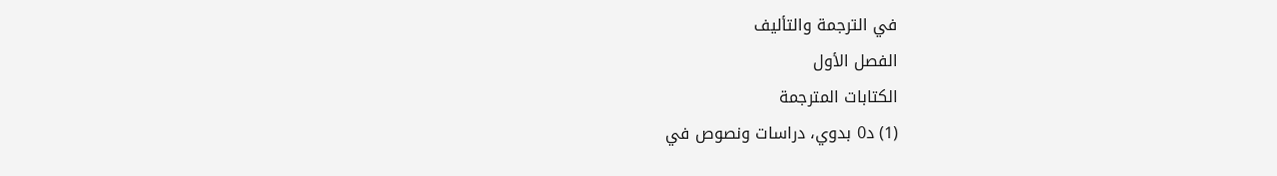في الترجمة والتأليف
الفصل الأول
الكتابات المترجمة
(1) د0 بدوي، دراسات ونصوص في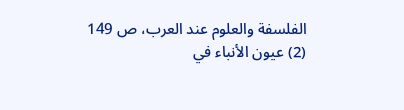الفلسفة والعلوم عند العرب، ص 149
(2) عيون الأنباء في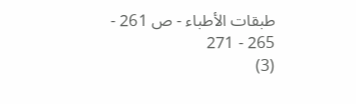طبقات الأطباء - ص 261 - 265 - 271
(3)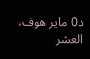د0 ماير هوف، العشر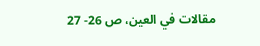مقالات في العين، ص 26- 27